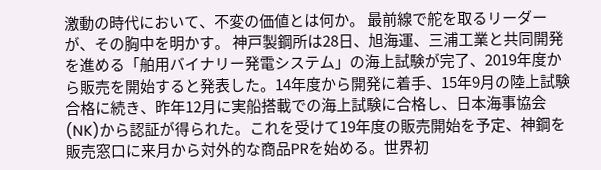激動の時代において、不変の価値とは何か。 最前線で舵を取るリーダーが、その胸中を明かす。 神戸製鋼所は28日、旭海運、三浦工業と共同開発を進める「舶用バイナリー発電システム」の海上試験が完了、2019年度から販売を開始すると発表した。14年度から開発に着手、15年9月の陸上試験合格に続き、昨年12月に実船搭載での海上試験に合格し、日本海事協会(NK)から認証が得られた。これを受けて19年度の販売開始を予定、神鋼を販売窓口に来月から対外的な商品PRを始める。世界初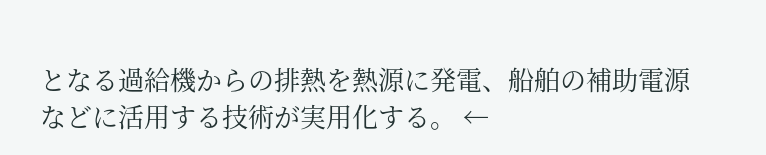となる過給機からの排熱を熱源に発電、船舶の補助電源などに活用する技術が実用化する。 ←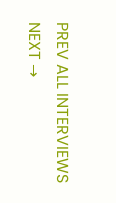PREV ALL INTERVIEWS NEXT →